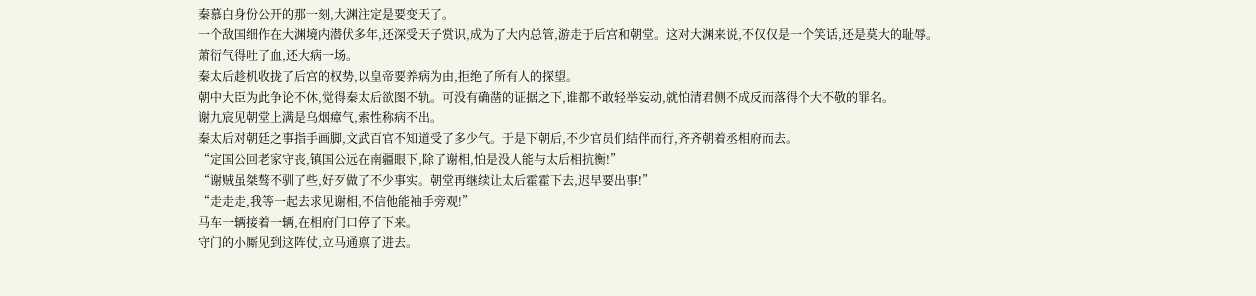秦慕白身份公开的那一刻,大渊注定是要变天了。
一个敌国细作在大渊境内潜伏多年,还深受天子赏识,成为了大内总管,游走于后宫和朝堂。这对大渊来说,不仅仅是一个笑话,还是莫大的耻辱。
萧衍气得吐了血,还大病一场。
秦太后趁机收拢了后宫的权势,以皇帝要养病为由,拒绝了所有人的探望。
朝中大臣为此争论不休,觉得秦太后欲图不轨。可没有确凿的证据之下,谁都不敢轻举妄动,就怕清君侧不成反而落得个大不敬的罪名。
谢九宸见朝堂上满是乌烟瘴气,索性称病不出。
秦太后对朝廷之事指手画脚,文武百官不知道受了多少气。于是下朝后,不少官员们结伴而行,齐齐朝着丞相府而去。
“定国公回老家守丧,镇国公远在南疆眼下,除了谢相,怕是没人能与太后相抗衡!”
“谢贼虽桀骜不驯了些,好歹做了不少事实。朝堂再继续让太后霍霍下去,迟早要出事!”
“走走走,我等一起去求见谢相,不信他能袖手旁观!”
马车一辆接着一辆,在相府门口停了下来。
守门的小厮见到这阵仗,立马通禀了进去。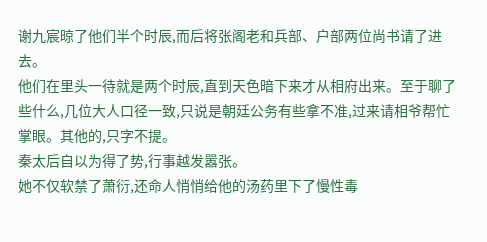谢九宸晾了他们半个时辰,而后将张阁老和兵部、户部两位尚书请了进去。
他们在里头一待就是两个时辰,直到天色暗下来才从相府出来。至于聊了些什么,几位大人口径一致,只说是朝廷公务有些拿不准,过来请相爷帮忙掌眼。其他的,只字不提。
秦太后自以为得了势,行事越发嚣张。
她不仅软禁了萧衍,还命人悄悄给他的汤药里下了慢性毒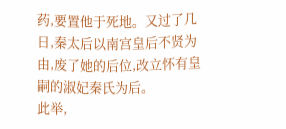药,要置他于死地。又过了几日,秦太后以南宫皇后不贤为由,废了她的后位,改立怀有皇嗣的淑妃秦氏为后。
此举,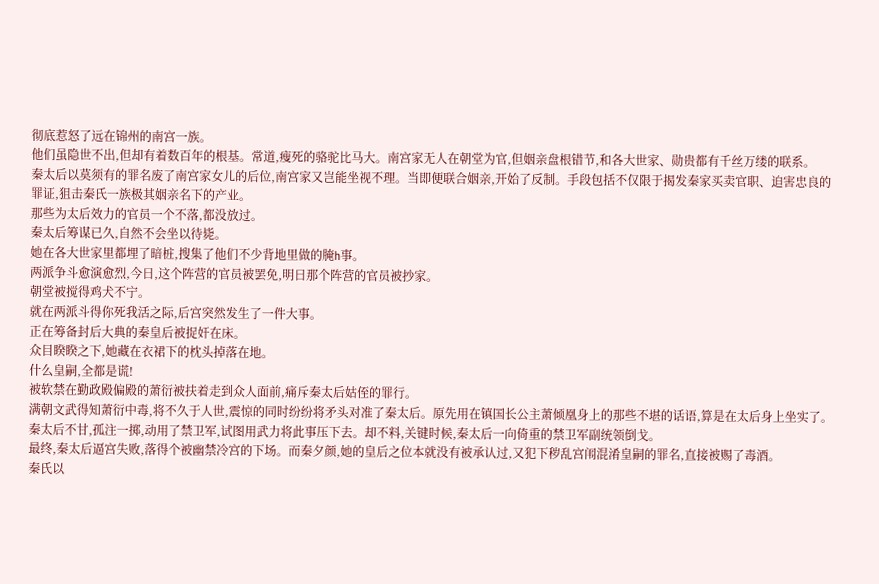彻底惹怒了远在锦州的南宫一族。
他们虽隐世不出,但却有着数百年的根基。常道,瘦死的骆驼比马大。南宫家无人在朝堂为官,但姻亲盘根错节,和各大世家、勋贵都有千丝万缕的联系。
秦太后以莫须有的罪名废了南宫家女儿的后位,南宫家又岂能坐视不理。当即便联合姻亲,开始了反制。手段包括不仅限于揭发秦家买卖官职、迫害忠良的罪证,狙击秦氏一族极其姻亲名下的产业。
那些为太后效力的官员一个不落,都没放过。
秦太后筹谋已久,自然不会坐以待毙。
她在各大世家里都埋了暗桩,搜集了他们不少背地里做的腌h事。
两派争斗愈演愈烈,今日,这个阵营的官员被罢免,明日那个阵营的官员被抄家。
朝堂被搅得鸡犬不宁。
就在两派斗得你死我活之际,后宫突然发生了一件大事。
正在筹备封后大典的秦皇后被捉奸在床。
众目睽睽之下,她藏在衣裙下的枕头掉落在地。
什么皇嗣,全都是谎!
被软禁在勤政殿偏殿的萧衍被扶着走到众人面前,痛斥秦太后姑侄的罪行。
满朝文武得知萧衍中毒,将不久于人世,震惊的同时纷纷将矛头对准了秦太后。原先用在镇国长公主萧倾凰身上的那些不堪的话语,算是在太后身上坐实了。
秦太后不甘,孤注一掷,动用了禁卫军,试图用武力将此事压下去。却不料,关键时候,秦太后一向倚重的禁卫军副统领倒戈。
最终,秦太后逼宫失败,落得个被幽禁冷宫的下场。而秦夕颜,她的皇后之位本就没有被承认过,又犯下秽乱宫闱混淆皇嗣的罪名,直接被赐了毒酒。
秦氏以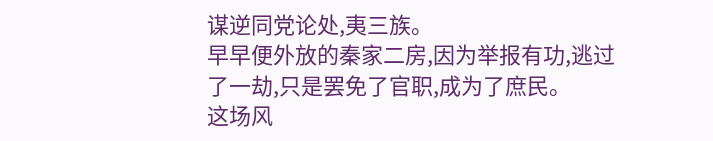谋逆同党论处,夷三族。
早早便外放的秦家二房,因为举报有功,逃过了一劫,只是罢免了官职,成为了庶民。
这场风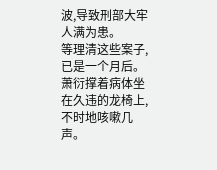波,导致刑部大牢人满为患。
等理清这些案子,已是一个月后。
萧衍撑着病体坐在久违的龙椅上,不时地咳嗽几声。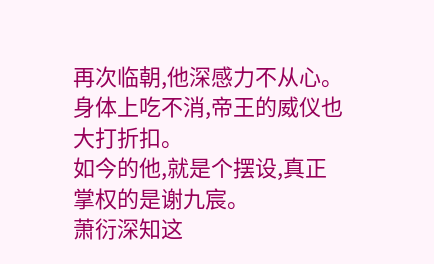再次临朝,他深感力不从心。
身体上吃不消,帝王的威仪也大打折扣。
如今的他,就是个摆设,真正掌权的是谢九宸。
萧衍深知这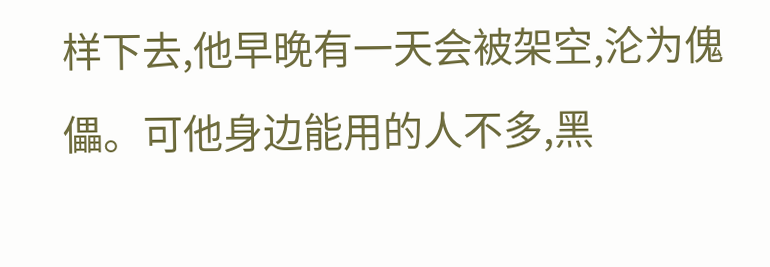样下去,他早晚有一天会被架空,沦为傀儡。可他身边能用的人不多,黑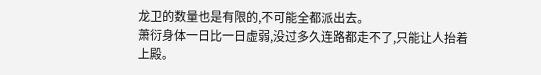龙卫的数量也是有限的,不可能全都派出去。
萧衍身体一日比一日虚弱,没过多久连路都走不了,只能让人抬着上殿。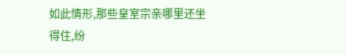如此情形,那些皇室宗亲哪里还坐得住,纷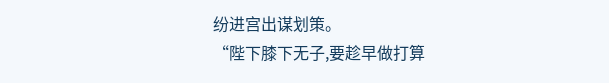纷进宫出谋划策。
“陛下膝下无子,要趁早做打算